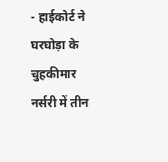- हाईकोर्ट ने घरघोड़ा के चुहकीमार नर्सरी में तीन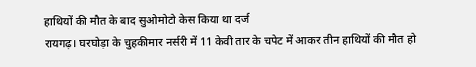हाथियों की मौत के बाद सुओमोटो केस किया था दर्ज
रायगढ़। घरघोड़ा के चुहकीमार नर्सरी में 11 केवी तार के चपेट में आकर तीन हाथियों की मौत हो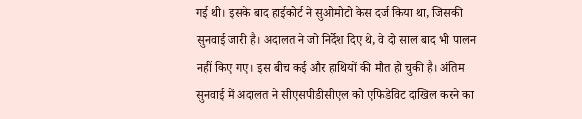गई थी। इसके बाद हाईकोर्ट ने सुओमोटो केस दर्ज किया था, जिसकी सुनवाई जारी है। अदालत ने जो निर्देश दिए थे, वे दो साल बाद भी पालन नहीं किए गए। इस बीच कई और हाथियों की मौत हो चुकी है। अंतिम सुनवाई में अदालत ने सीएसपीडीसीएल को एफिडेविट दाखिल करने का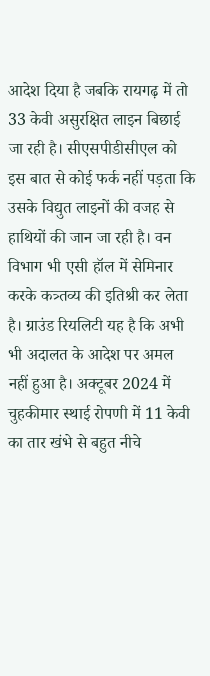आदेश दिया है जबकि रायगढ़ में तो 33 केवी असुरक्षित लाइन बिछाई जा रही है। सीएसपीडीसीएल को इस बात से कोई फर्क नहीं पड़ता कि उसके विद्युत लाइनों की वजह से हाथियों की जान जा रही है। वन विभाग भी एसी हॉल में सेमिनार करके कत्र्तव्य की इतिश्री कर लेता है। ग्राउंड रियलिटी यह है कि अभी भी अदालत के आदेश पर अमल नहीं हुआ है। अक्टूबर 2024 में चुहकीमार स्थाई रोपणी में 11 केवी का तार खंभे से बहुत नीचे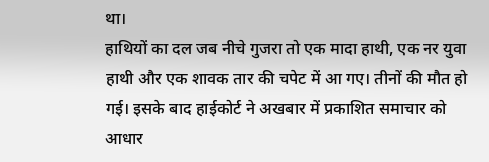था।
हाथियों का दल जब नीचे गुजरा तो एक मादा हाथी, एक नर युवा हाथी और एक शावक तार की चपेट में आ गए। तीनों की मौत हो गई। इसके बाद हाईकोर्ट ने अखबार में प्रकाशित समाचार को आधार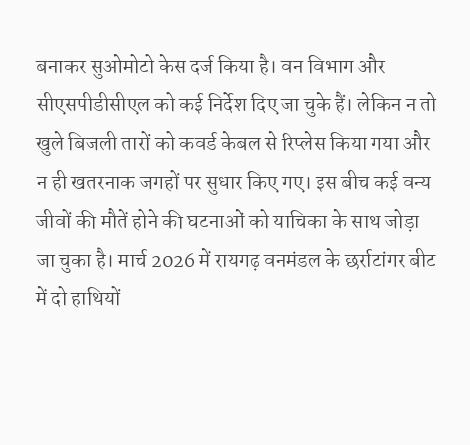बनाकर सुओमोटो केस दर्ज किया है। वन विभाग और सीएसपीडीसीएल को कई निर्देश दिए जा चुके हैं। लेकिन न तो खुले बिजली तारों को कवर्ड केबल से रिप्लेस किया गया और न ही खतरनाक जगहों पर सुधार किए गए। इस बीच कई वन्य जीवों की मौतें होने की घटनाओं को याचिका के साथ जोड़ा जा चुका है। मार्च 2026 में रायगढ़ वनमंडल के छर्राटांगर बीट में दो हाथियों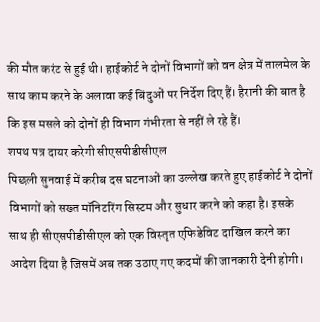की मौत करंट से हुई थी। हाईकोर्ट ने दोनों विभागों को वन क्षेत्र में तालमेल के साथ काम करने के अलावा कई बिंदुओं पर निर्देश दिए हैं। हैरानी की बात है कि इस मसले को दोनों ही विभाग गंभीरता से नहीं ले रहे हैं।
शपथ पत्र दायर करेगी सीएसपीडीसीएल
पिछली सुनवाई में करीब दस घटनाओं का उल्लेख करते हुए हाईकोर्ट ने दोनों विभागों को सख्त मॉनिटरिंग सिस्टम और सुधार करने को कहा है। इसके साथ ही सीएसपीडीसीएल को एक विस्तृत एफिडेविट दाखिल करने का आदेश दिया है जिसमें अब तक उठाए गए कदमों की जानकारी देनी होगी।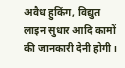अवैध हुकिंग, विद्युत लाइन सुधार आदि कामों की जानकारी देनी होगी।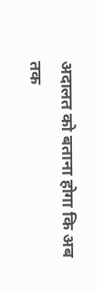अदालत को बताना होगा कि अब तक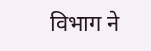विभाग ने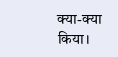क्या-क्या किया।